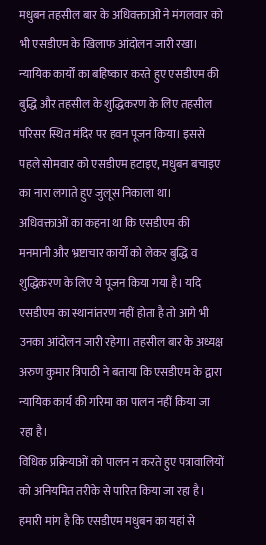मधुबन तहसील बार के अधिवक्ताओं ने मंगलवार को भी एसडीएम के खिलाफ आंदोलन जारी रखा। न्यायिक कार्यों का बहिष्कार करते हुए एसडीएम की बुद्धि और तहसील के शुद्धिकरण के लिए तहसील परिसर स्थित मंदिर पर हवन पूजन किया। इससे पहले सोमवार को एसडीएम हटाइए, मधुबन बचाइए का नारा लगाते हुए जुलूस निकाला था।
अधिवक्ताओं का कहना था कि एसडीएम की मनमानी और भ्रष्टाचार कार्यों को लेकर बुद्धि व शुद्धिकरण के लिए ये पूजन किया गया है। यदि एसडीएम का स्थानांतरण नहीं होता है तो आगे भी उनका आंदोलन जारी रहेगा। तहसील बार के अध्यक्ष अरुण कुमार त्रिपाठी ने बताया कि एसडीएम के द्वारा न्यायिक कार्य की गरिमा का पालन नहीं किया जा रहा है।
विधिक प्रक्रियाओं को पालन न करते हुए पत्रावालियों को अनियमित तरीके से पारित किया जा रहा है। हमारी मांग है कि एसडीएम मधुबन का यहां से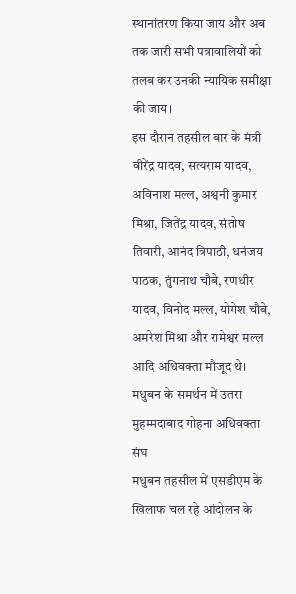स्थानांतरण किया जाय और अब तक जारी सभी पत्रावालियों को तलब कर उनकी न्यायिक समीक्षा की जाय।
इस दौरान तहसील बार के मंत्री वीरेंद्र यादव, सत्यराम यादव, अविनाश मल्ल, अश्वनी कुमार मिश्रा, जितेंद्र यादव, संतोष तिवारी, आनंद त्रिपाठी, धनंजय पाठक, तुंगनाथ चौबे, रणधीर यादव, विनोद मल्ल, योगेश चौबे, अमरेश मिश्रा और रामेश्वर मल्ल आदि अधिवक्ता मौजूद थे।
मधुबन के समर्थन में उतरा मुहम्मदाबाद गोहना अधिवक्ता संघ
मधुबन तहसील में एसडीएम के खिलाफ चल रहे आंदोलन के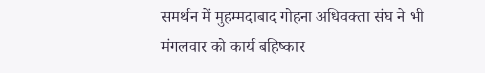समर्थन में मुहम्मदाबाद गोहना अधिवक्ता संघ ने भी मंगलवार को कार्य बहिष्कार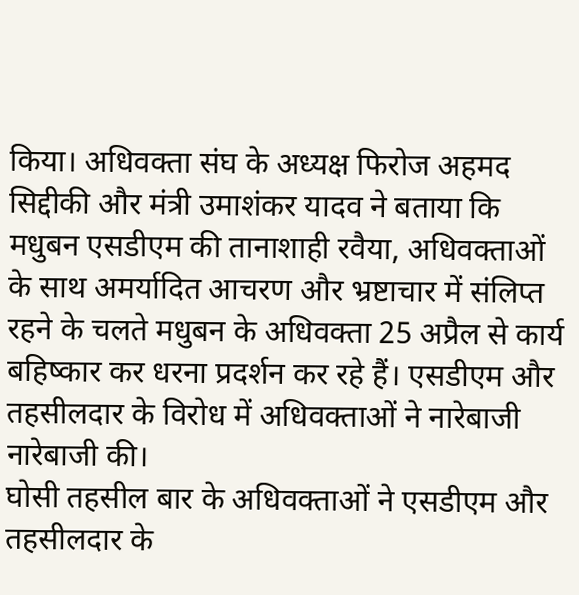किया। अधिवक्ता संघ के अध्यक्ष फिरोज अहमद सिद्दीकी और मंत्री उमाशंकर यादव ने बताया कि मधुबन एसडीएम की तानाशाही रवैया, अधिवक्ताओं के साथ अमर्यादित आचरण और भ्रष्टाचार में संलिप्त रहने के चलते मधुबन के अधिवक्ता 25 अप्रैल से कार्य बहिष्कार कर धरना प्रदर्शन कर रहे हैं। एसडीएम और तहसीलदार के विरोध में अधिवक्ताओं ने नारेबाजी नारेबाजी की।
घोसी तहसील बार के अधिवक्ताओं ने एसडीएम और तहसीलदार के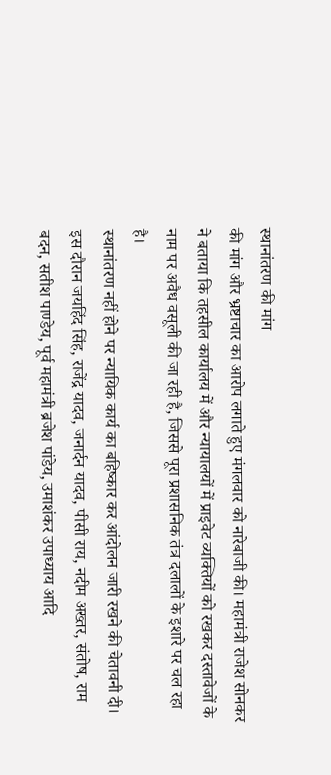स्थानांतरण की मांग
की मांग और भ्रष्टाचार का आरोप लगाते हुए मंगलवार को नारेबाजी की। महामंत्री राजेश सोनकर ने बताया कि तहसील कार्यालय में और न्यायालयों में प्राइवेट व्यक्तियों को रखकर दस्तावेजों के नाम पर अवैध वसूली की जा रही है, जिससे पूरा प्रशासनिक तंत्र दलालों के इशारे पर चल रहा है।
स्थानांतरण नहीं होने पर न्यायिक कार्य का बहिष्कार कर आंदोलन जारी रखने की चेतावनी दी। इस दौरान जयहिंद सिंह, राजेंद्र यादव, जनार्दन यादव, पीसी राय, नदीम अख्तर, संतोष, राम बदन, सतीश पाण्डेय, पूर्व महामंत्री ब्रजेश पांडेय, उमाशंकर उपाध्याय आदि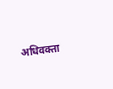अधिवक्ता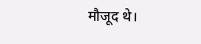मौजूद थे।